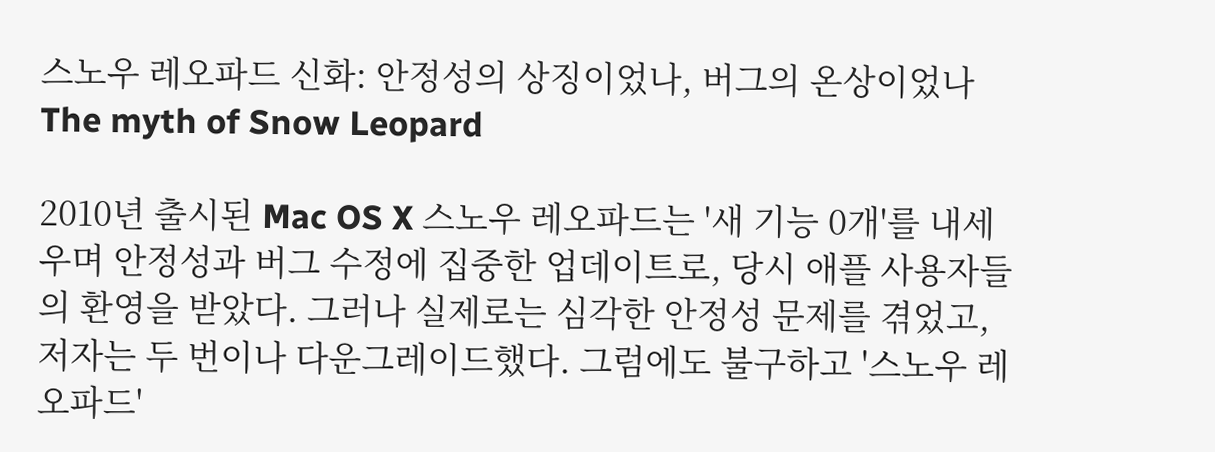스노우 레오파드 신화: 안정성의 상징이었나, 버그의 온상이었나
The myth of Snow Leopard

2010년 출시된 Mac OS X 스노우 레오파드는 '새 기능 0개'를 내세우며 안정성과 버그 수정에 집중한 업데이트로, 당시 애플 사용자들의 환영을 받았다. 그러나 실제로는 심각한 안정성 문제를 겪었고, 저자는 두 번이나 다운그레이드했다. 그럼에도 불구하고 '스노우 레오파드'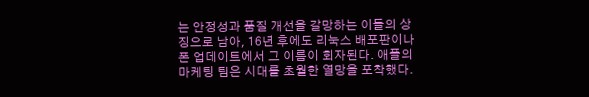는 안정성과 품질 개선을 갈망하는 이들의 상징으로 남아, 16년 후에도 리눅스 배포판이나 폰 업데이트에서 그 이름이 회자된다. 애플의 마케팅 팀은 시대를 초월한 열망을 포착했다.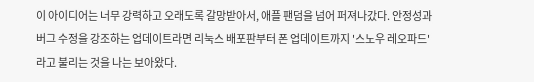이 아이디어는 너무 강력하고 오래도록 갈망받아서, 애플 팬덤을 넘어 퍼져나갔다. 안정성과 버그 수정을 강조하는 업데이트라면 리눅스 배포판부터 폰 업데이트까지 '스노우 레오파드'라고 불리는 것을 나는 보아왔다.